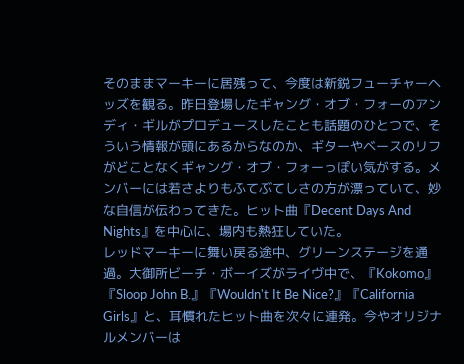そのままマーキーに居残って、今度は新鋭フューチャーヘッズを観る。昨日登場したギャング・オブ・フォーのアンディ・ギルがプロデュースしたことも話題のひとつで、そういう情報が頭にあるからなのか、ギターやベースのリフがどことなくギャング・オブ・フォーっぽい気がする。メンバーには若さよりもふてぶてしさの方が漂っていて、妙な自信が伝わってきた。ヒット曲『Decent Days And Nights』を中心に、場内も熱狂していた。
レッドマーキーに舞い戻る途中、グリーンステージを通過。大御所ビーチ・ボーイズがライヴ中で、『Kokomo』『Sloop John B.』『Wouldn't It Be Nice?』『California Girls』と、耳慣れたヒット曲を次々に連発。今やオリジナルメンバーは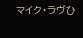マイク・ラヴひ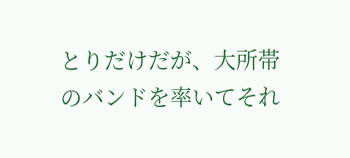とりだけだが、大所帯のバンドを率いてそれ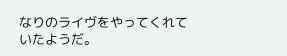なりのライヴをやってくれていたようだ。